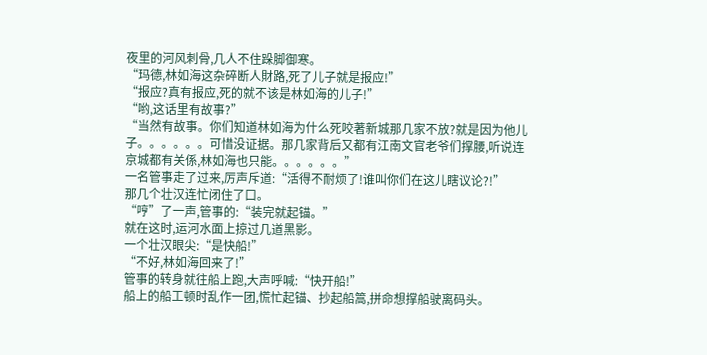夜里的河风刺骨,几人不住跺脚御寒。
“玛德,林如海这杂碎断人財路,死了儿子就是报应!”
“报应?真有报应,死的就不该是林如海的儿子!”
“哟,这话里有故事?”
“当然有故事。你们知道林如海为什么死咬著新城那几家不放?就是因为他儿子。。。。。。可惜没证据。那几家背后又都有江南文官老爷们撑腰,听说连京城都有关係,林如海也只能。。。。。。”
一名管事走了过来,厉声斥道:“活得不耐烦了!谁叫你们在这儿瞎议论?!”
那几个壮汉连忙闭住了口。
“哼”了一声,管事的:“装完就起锚。”
就在这时,运河水面上掠过几道黑影。
一个壮汉眼尖:“是快船!”
“不好,林如海回来了!”
管事的转身就往船上跑,大声呼喊:“快开船!”
船上的船工顿时乱作一团,慌忙起锚、抄起船篙,拼命想撑船驶离码头。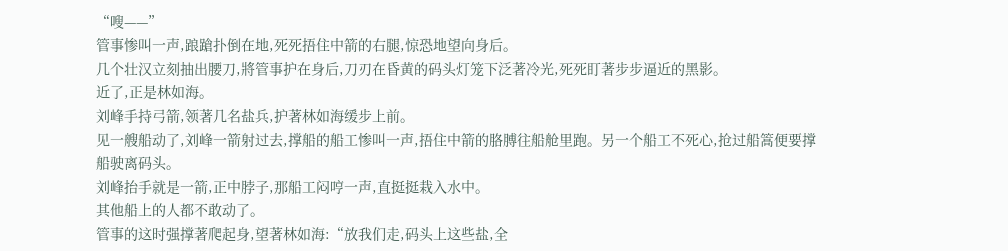“嗖——”
管事惨叫一声,踉蹌扑倒在地,死死捂住中箭的右腿,惊恐地望向身后。
几个壮汉立刻抽出腰刀,將管事护在身后,刀刃在昏黄的码头灯笼下泛著冷光,死死盯著步步逼近的黑影。
近了,正是林如海。
刘峰手持弓箭,领著几名盐兵,护著林如海缓步上前。
见一艘船动了,刘峰一箭射过去,撑船的船工惨叫一声,捂住中箭的胳膊往船舱里跑。另一个船工不死心,抢过船篙便要撑船驶离码头。
刘峰抬手就是一箭,正中脖子,那船工闷哼一声,直挺挺栽入水中。
其他船上的人都不敢动了。
管事的这时强撑著爬起身,望著林如海:“放我们走,码头上这些盐,全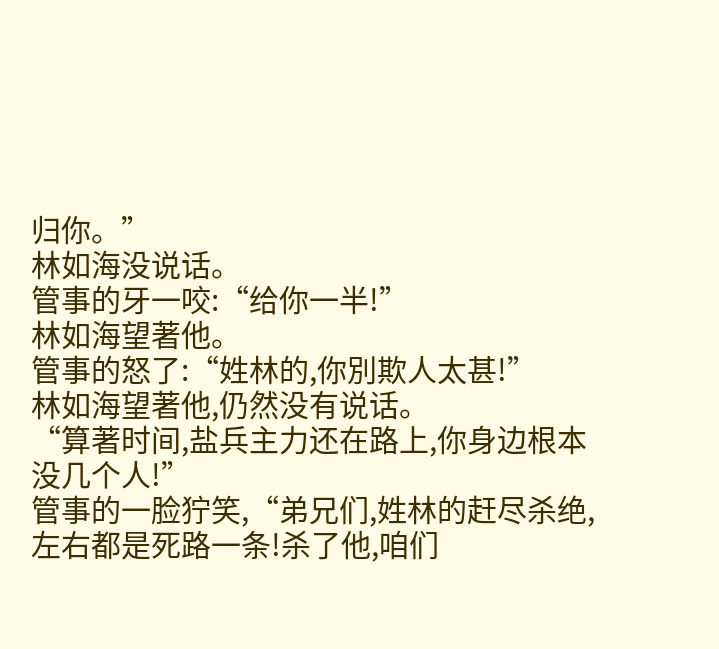归你。”
林如海没说话。
管事的牙一咬:“给你一半!”
林如海望著他。
管事的怒了:“姓林的,你別欺人太甚!”
林如海望著他,仍然没有说话。
“算著时间,盐兵主力还在路上,你身边根本没几个人!”
管事的一脸狞笑,“弟兄们,姓林的赶尽杀绝,左右都是死路一条!杀了他,咱们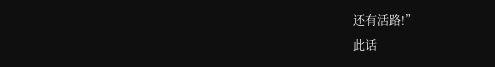还有活路!”
此话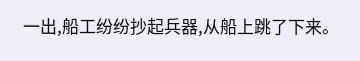一出,船工纷纷抄起兵器,从船上跳了下来。